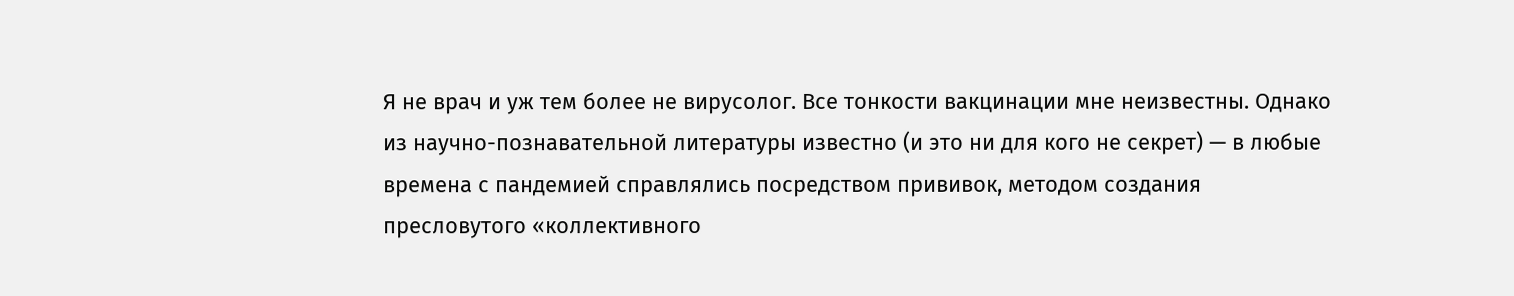Я не врач и уж тем более не вирусолог. Все тонкости вакцинации мне неизвестны. Однако из научно-познавательной литературы известно (и это ни для кого не секрет) — в любые времена с пандемией справлялись посредством прививок, методом создания пресловутого «коллективного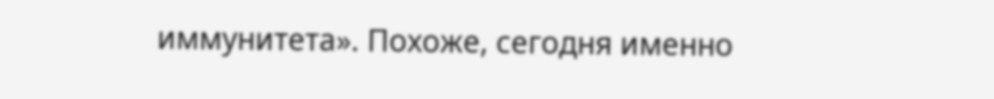иммунитета». Похоже, сегодня именно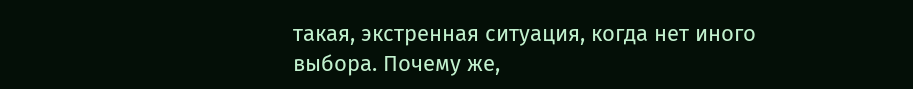такая, экстренная ситуация, когда нет иного выбора. Почему же,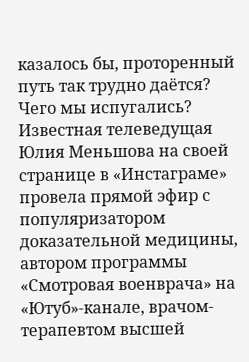казалось бы, проторенный путь так трудно даётся? Чего мы испугались?
Известная телеведущая Юлия Меньшова на своей странице в «Инстаграме» провела прямой эфир с популяризатором доказательной медицины, автором программы «Смотровая военврача» на «Ютуб»-канале, врачом-терапевтом высшей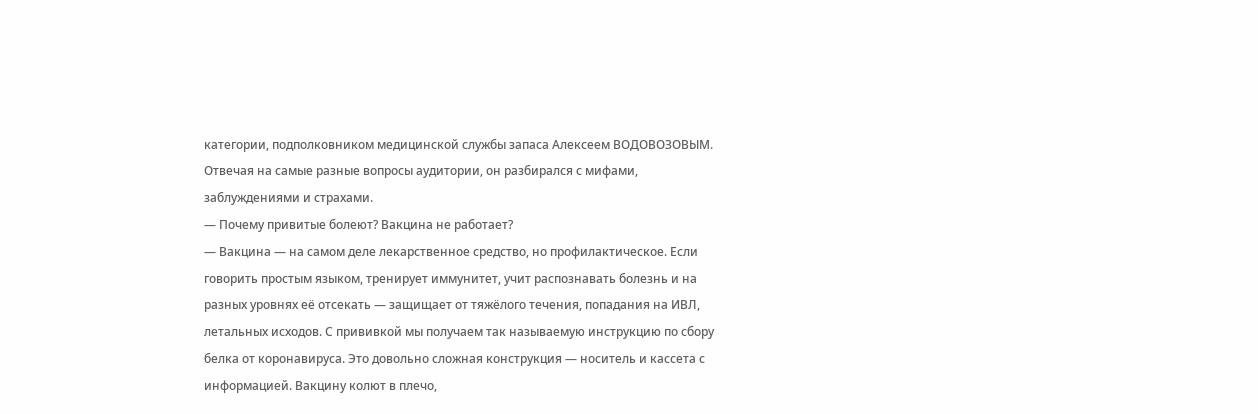категории, подполковником медицинской службы запаса Алексеем ВОДОВОЗОВЫМ. Отвечая на самые разные вопросы аудитории, он разбирался с мифами, заблуждениями и страхами.
— Почему привитые болеют? Вакцина не работает?
— Вакцина — на самом деле лекарственное средство, но профилактическое. Если говорить простым языком, тренирует иммунитет, учит распознавать болезнь и на разных уровнях её отсекать — защищает от тяжёлого течения, попадания на ИВЛ, летальных исходов. С прививкой мы получаем так называемую инструкцию по сбору белка от коронавируса. Это довольно сложная конструкция — носитель и кассета с информацией. Вакцину колют в плечо,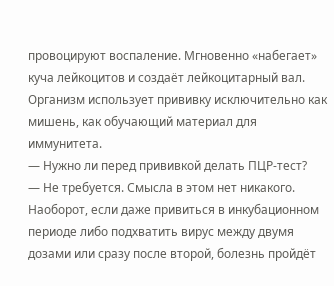провоцируют воспаление. Мгновенно «набегает» куча лейкоцитов и создаёт лейкоцитарный вал. Организм использует прививку исключительно как мишень, как обучающий материал для иммунитета.
— Нужно ли перед прививкой делать ПЦР-тест?
— Не требуется. Смысла в этом нет никакого. Наоборот, если даже привиться в инкубационном периоде либо подхватить вирус между двумя дозами или сразу после второй, болезнь пройдёт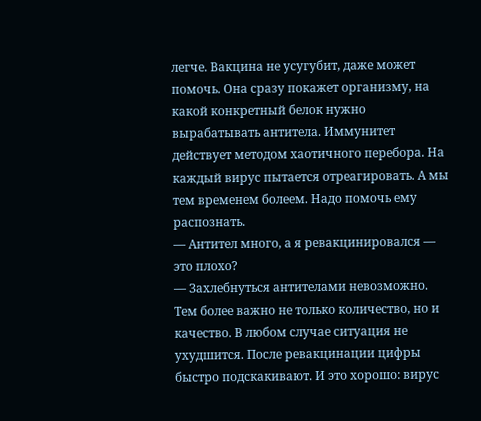легче. Вакцина не усугубит, даже может помочь. Она сразу покажет организму, на какой конкретный белок нужно вырабатывать антитела. Иммунитет действует методом хаотичного перебора. На каждый вирус пытается отреагировать. А мы тем временем болеем. Надо помочь ему распознать.
— Антител много, а я ревакцинировался — это плохо?
— Захлебнуться антителами невозможно. Тем более важно не только количество, но и качество. В любом случае ситуация не ухудшится. После ревакцинации цифры быстро подскакивают. И это хорошо: вирус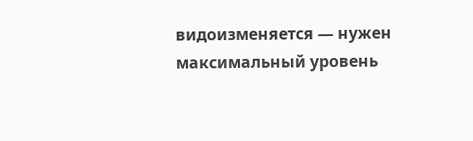видоизменяется — нужен максимальный уровень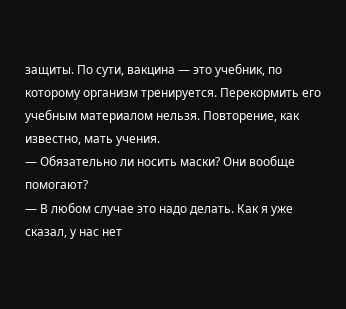защиты. По сути, вакцина — это учебник, по которому организм тренируется. Перекормить его учебным материалом нельзя. Повторение, как известно, мать учения.
— Обязательно ли носить маски? Они вообще помогают?
— В любом случае это надо делать. Как я уже сказал, у нас нет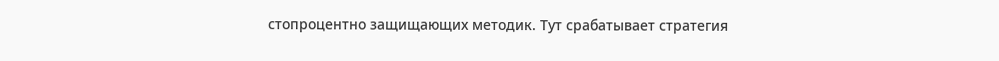стопроцентно защищающих методик. Тут срабатывает стратегия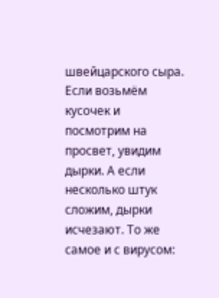швейцарского сыра. Если возьмём кусочек и посмотрим на просвет, увидим дырки. А если несколько штук сложим, дырки исчезают. То же самое и с вирусом: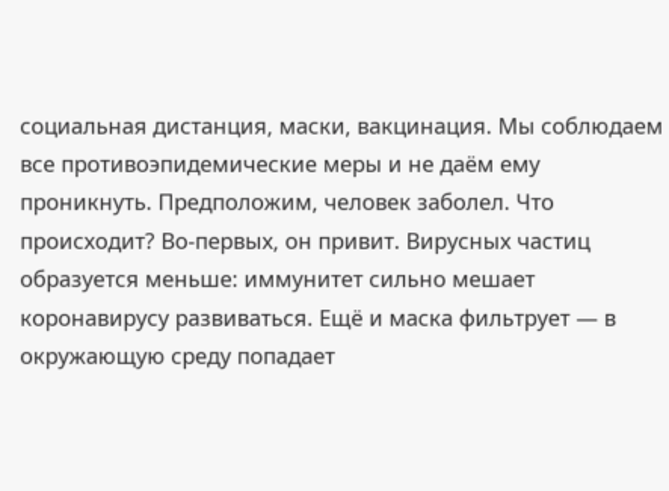социальная дистанция, маски, вакцинация. Мы соблюдаем все противоэпидемические меры и не даём ему проникнуть. Предположим, человек заболел. Что происходит? Во-первых, он привит. Вирусных частиц образуется меньше: иммунитет сильно мешает коронавирусу развиваться. Ещё и маска фильтрует — в окружающую среду попадает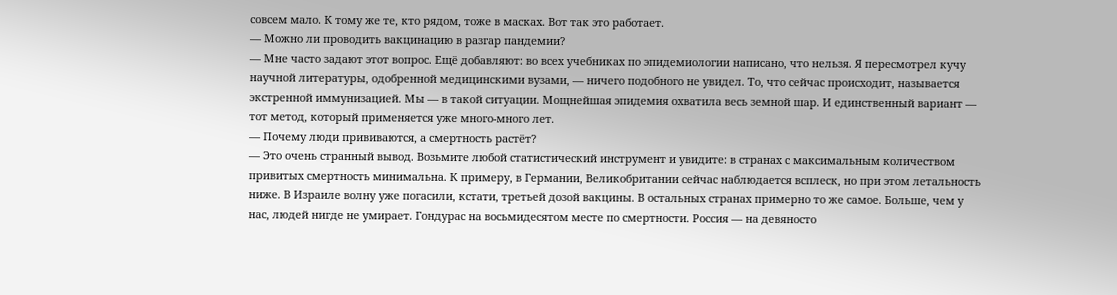совсем мало. К тому же те, кто рядом, тоже в масках. Вот так это работает.
— Можно ли проводить вакцинацию в разгар пандемии?
— Мне часто задают этот вопрос. Ещё добавляют: во всех учебниках по эпидемиологии написано, что нельзя. Я пересмотрел кучу научной литературы, одобренной медицинскими вузами, — ничего подобного не увидел. То, что сейчас происходит, называется экстренной иммунизацией. Мы — в такой ситуации. Мощнейшая эпидемия охватила весь земной шар. И единственный вариант — тот метод, который применяется уже много-много лет.
— Почему люди прививаются, а смертность растёт?
— Это очень странный вывод. Возьмите любой статистический инструмент и увидите: в странах с максимальным количеством привитых смертность минимальна. К примеру, в Германии, Великобритании сейчас наблюдается всплеск, но при этом летальность ниже. В Израиле волну уже погасили, кстати, третьей дозой вакцины. В остальных странах примерно то же самое. Больше, чем у нас, людей нигде не умирает. Гондурас на восьмидесятом месте по смертности. Россия — на девяносто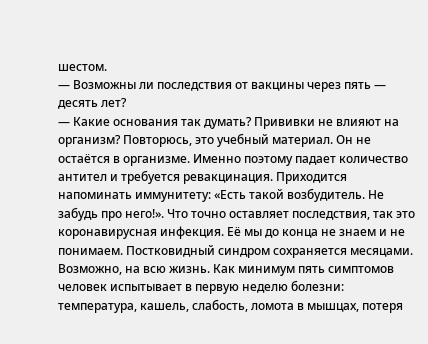шестом.
— Возможны ли последствия от вакцины через пять — десять лет?
— Какие основания так думать? Прививки не влияют на организм? Повторюсь, это учебный материал. Он не остаётся в организме. Именно поэтому падает количество антител и требуется ревакцинация. Приходится напоминать иммунитету: «Есть такой возбудитель. Не забудь про него!». Что точно оставляет последствия, так это коронавирусная инфекция. Её мы до конца не знаем и не понимаем. Постковидный синдром сохраняется месяцами. Возможно, на всю жизнь. Как минимум пять симптомов человек испытывает в первую неделю болезни: температура, кашель, слабость, ломота в мышцах, потеря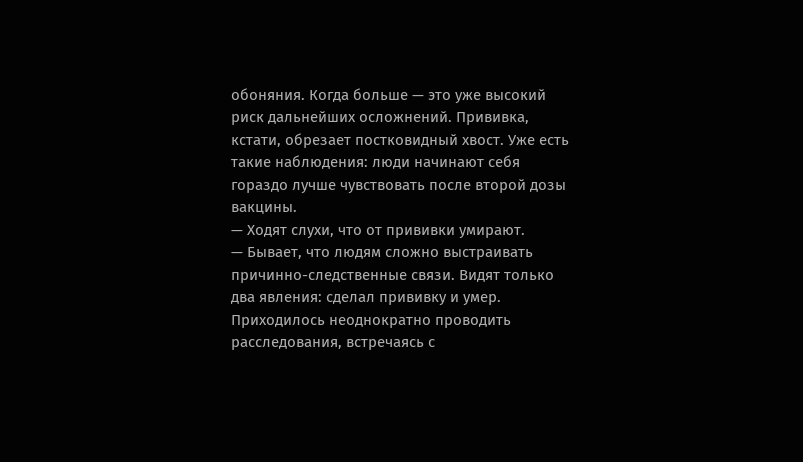обоняния. Когда больше — это уже высокий риск дальнейших осложнений. Прививка, кстати, обрезает постковидный хвост. Уже есть такие наблюдения: люди начинают себя гораздо лучше чувствовать после второй дозы вакцины.
— Ходят слухи, что от прививки умирают.
— Бывает, что людям сложно выстраивать причинно-следственные связи. Видят только два явления: сделал прививку и умер. Приходилось неоднократно проводить расследования, встречаясь с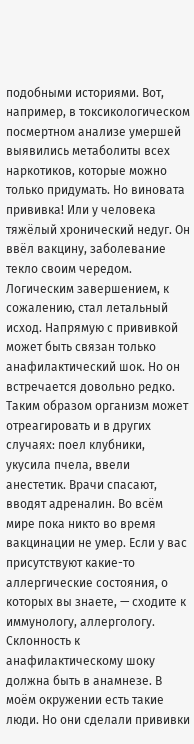подобными историями. Вот, например, в токсикологическом посмертном анализе умершей выявились метаболиты всех наркотиков, которые можно только придумать. Но виновата прививка! Или у человека тяжёлый хронический недуг. Он ввёл вакцину, заболевание текло своим чередом. Логическим завершением, к сожалению, стал летальный исход. Напрямую с прививкой может быть связан только анафилактический шок. Но он встречается довольно редко. Таким образом организм может отреагировать и в других случаях: поел клубники, укусила пчела, ввели анестетик. Врачи спасают, вводят адреналин. Во всём мире пока никто во время вакцинации не умер. Если у вас присутствуют какие-то аллергические состояния, о которых вы знаете, — сходите к иммунологу, аллергологу. Склонность к анафилактическому шоку должна быть в анамнезе. В моём окружении есть такие люди. Но они сделали прививки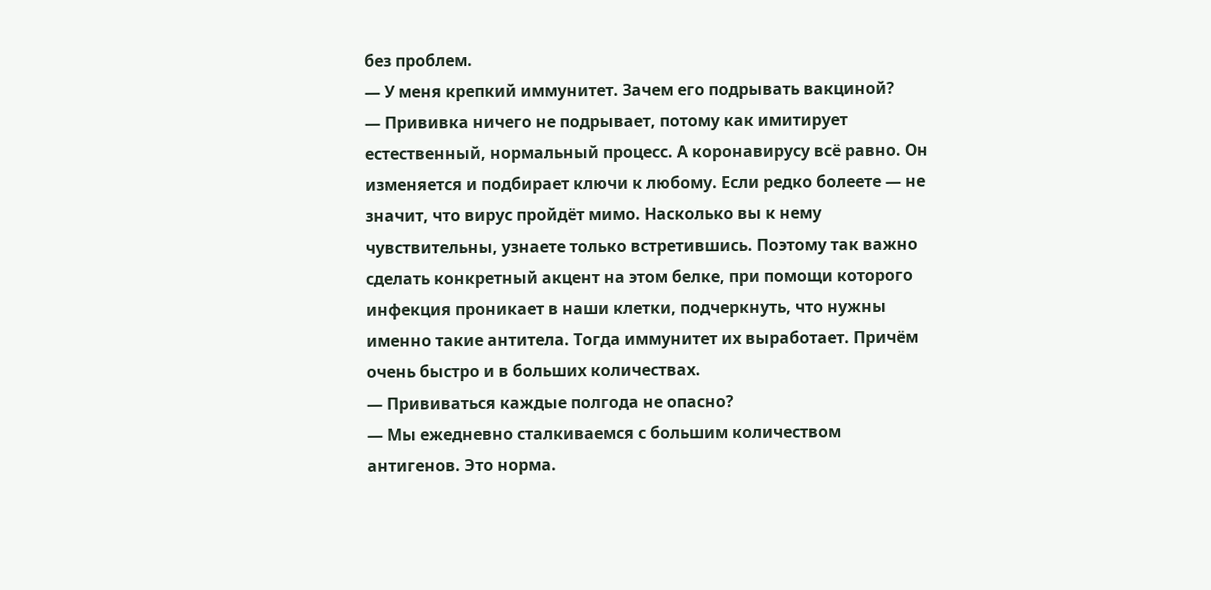без проблем.
— У меня крепкий иммунитет. Зачем его подрывать вакциной?
— Прививка ничего не подрывает, потому как имитирует естественный, нормальный процесс. А коронавирусу всё равно. Он изменяется и подбирает ключи к любому. Если редко болеете — не значит, что вирус пройдёт мимо. Насколько вы к нему чувствительны, узнаете только встретившись. Поэтому так важно сделать конкретный акцент на этом белке, при помощи которого инфекция проникает в наши клетки, подчеркнуть, что нужны именно такие антитела. Тогда иммунитет их выработает. Причём очень быстро и в больших количествах.
— Прививаться каждые полгода не опасно?
— Мы ежедневно сталкиваемся с большим количеством антигенов. Это норма.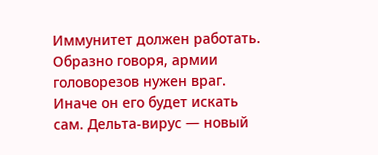Иммунитет должен работать. Образно говоря, армии головорезов нужен враг. Иначе он его будет искать сам. Дельта-вирус — новый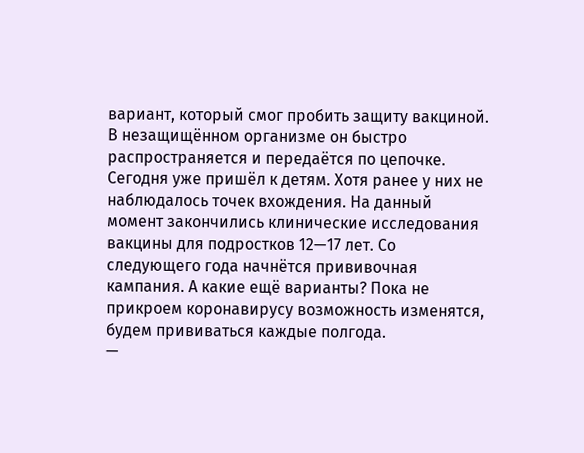вариант, который смог пробить защиту вакциной. В незащищённом организме он быстро распространяется и передаётся по цепочке. Сегодня уже пришёл к детям. Хотя ранее у них не наблюдалось точек вхождения. На данный момент закончились клинические исследования вакцины для подростков 12—17 лет. Со следующего года начнётся прививочная кампания. А какие ещё варианты? Пока не прикроем коронавирусу возможность изменятся, будем прививаться каждые полгода.
—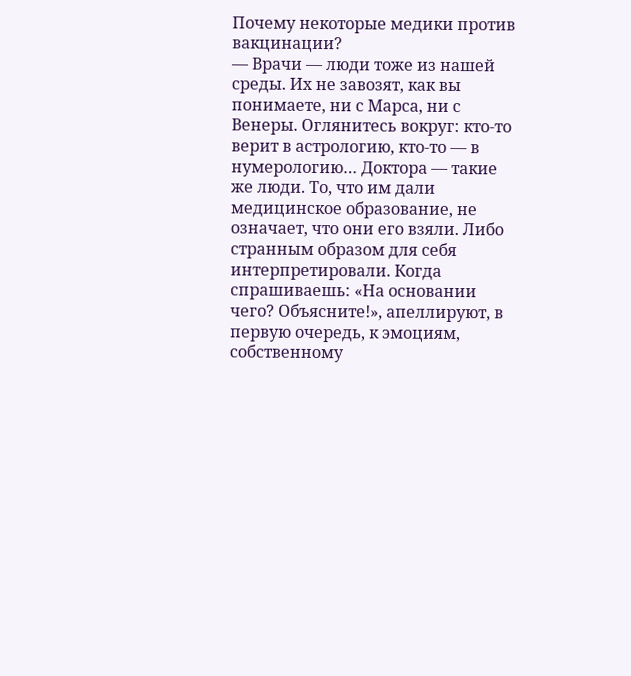Почему некоторые медики против вакцинации?
— Врачи — люди тоже из нашей среды. Их не завозят, как вы понимаете, ни с Марса, ни с Венеры. Оглянитесь вокруг: кто-то верит в астрологию, кто-то — в нумерологию… Доктора — такие же люди. То, что им дали медицинское образование, не означает, что они его взяли. Либо странным образом для себя интерпретировали. Когда спрашиваешь: «На основании чего? Объясните!», апеллируют, в первую очередь, к эмоциям, собственному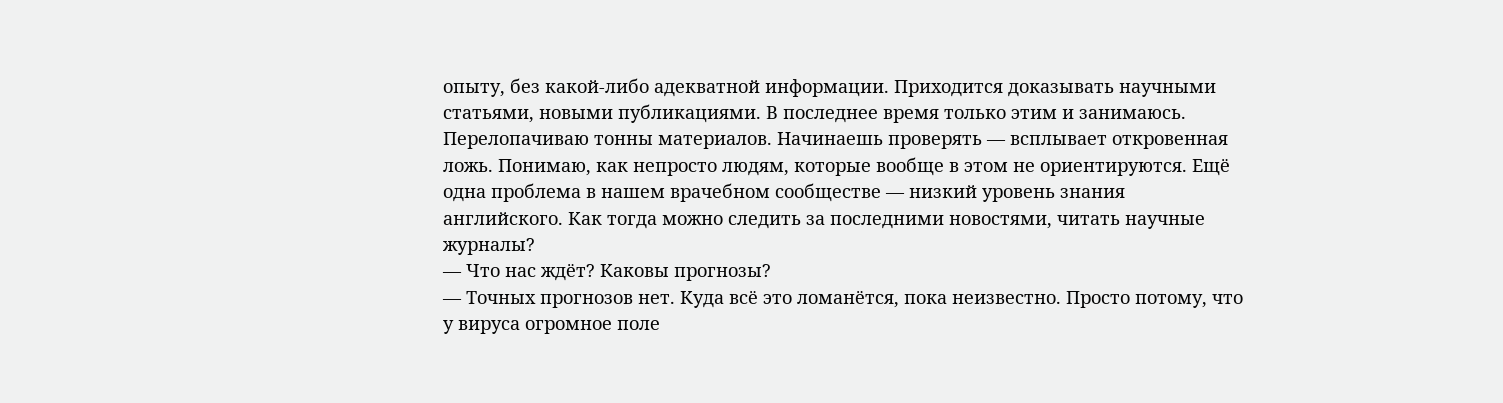опыту, без какой-либо адекватной информации. Приходится доказывать научными статьями, новыми публикациями. В последнее время только этим и занимаюсь. Перелопачиваю тонны материалов. Начинаешь проверять — всплывает откровенная ложь. Понимаю, как непросто людям, которые вообще в этом не ориентируются. Ещё одна проблема в нашем врачебном сообществе — низкий уровень знания английского. Как тогда можно следить за последними новостями, читать научные журналы?
— Что нас ждёт? Каковы прогнозы?
— Точных прогнозов нет. Куда всё это ломанётся, пока неизвестно. Просто потому, что у вируса огромное поле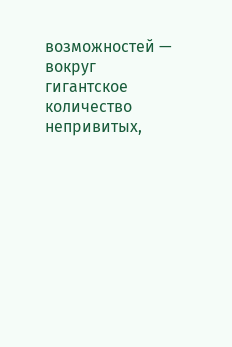возможностей — вокруг гигантское количество непривитых,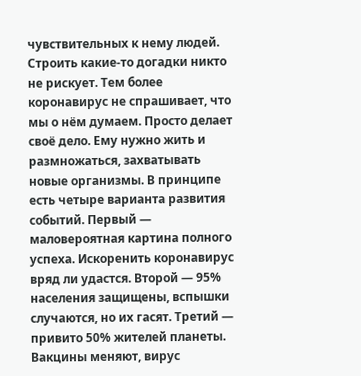чувствительных к нему людей. Строить какие-то догадки никто не рискует. Тем более коронавирус не спрашивает, что мы о нём думаем. Просто делает своё дело. Ему нужно жить и размножаться, захватывать новые организмы. В принципе есть четыре варианта развития событий. Первый — маловероятная картина полного успеха. Искоренить коронавирус вряд ли удастся. Второй — 95% населения защищены, вспышки случаются, но их гасят. Третий — привито 50% жителей планеты. Вакцины меняют, вирус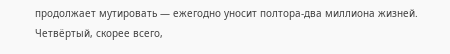продолжает мутировать — ежегодно уносит полтора-два миллиона жизней. Четвёртый, скорее всего,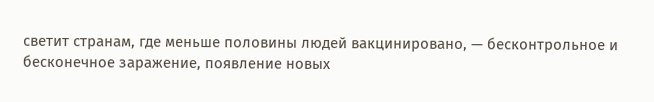светит странам, где меньше половины людей вакцинировано, — бесконтрольное и бесконечное заражение, появление новых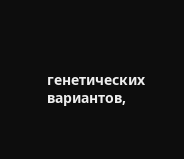генетических вариантов,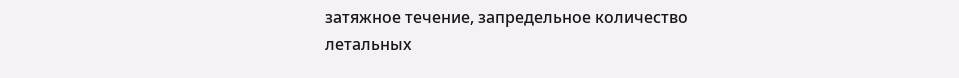затяжное течение, запредельное количество летальных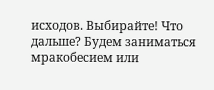исходов. Выбирайте! Что дальше? Будем заниматься мракобесием или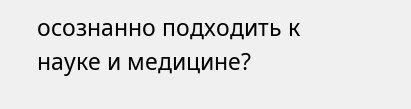осознанно подходить к науке и медицине?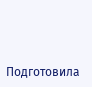Подготовила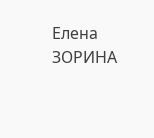Елена ЗОРИНА